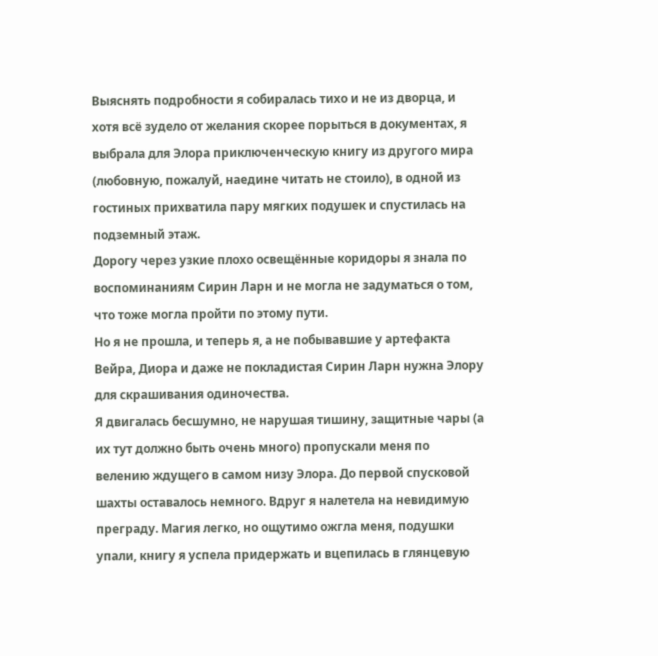Выяснять подробности я собиралась тихо и не из дворца, и хотя всё зудело от желания скорее порыться в документах, я выбрала для Элора приключенческую книгу из другого мира (любовную, пожалуй, наедине читать не стоило), в одной из гостиных прихватила пару мягких подушек и спустилась на подземный этаж.
Дорогу через узкие плохо освещённые коридоры я знала по воспоминаниям Сирин Ларн и не могла не задуматься о том, что тоже могла пройти по этому пути.
Но я не прошла, и теперь я, а не побывавшие у артефакта Вейра, Диора и даже не покладистая Сирин Ларн нужна Элору для скрашивания одиночества.
Я двигалась бесшумно, не нарушая тишину, защитные чары (а их тут должно быть очень много) пропускали меня по велению ждущего в самом низу Элора. До первой спусковой шахты оставалось немного. Вдруг я налетела на невидимую преграду. Магия легко, но ощутимо ожгла меня, подушки упали, книгу я успела придержать и вцепилась в глянцевую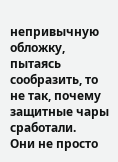непривычную обложку, пытаясь сообразить, то не так, почему защитные чары сработали.
Они не просто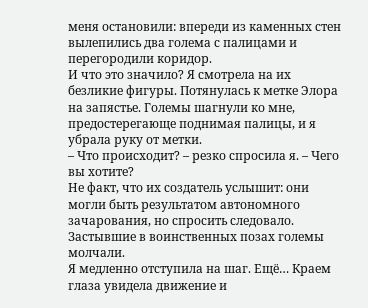меня остановили: впереди из каменных стен вылепились два голема с палицами и перегородили коридор.
И что это значило? Я смотрела на их безликие фигуры. Потянулась к метке Элора на запястье. Големы шагнули ко мне, предостерегающе поднимая палицы, и я убрала руку от метки.
– Что происходит? – резко спросила я. – Чего вы хотите?
Не факт, что их создатель услышит: они могли быть результатом автономного зачарования, но спросить следовало.
Застывшие в воинственных позах големы молчали.
Я медленно отступила на шаг. Ещё… Краем глаза увидела движение и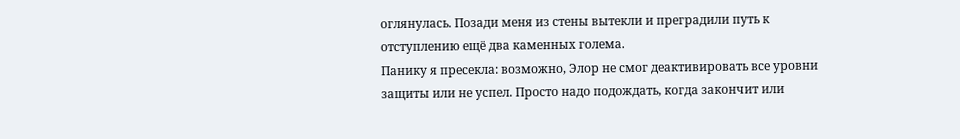оглянулась. Позади меня из стены вытекли и преградили путь к отступлению ещё два каменных голема.
Панику я пресекла: возможно, Элор не смог деактивировать все уровни защиты или не успел. Просто надо подождать, когда закончит или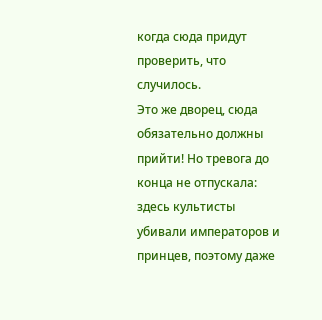когда сюда придут проверить, что случилось.
Это же дворец, сюда обязательно должны прийти! Но тревога до конца не отпускала: здесь культисты убивали императоров и принцев, поэтому даже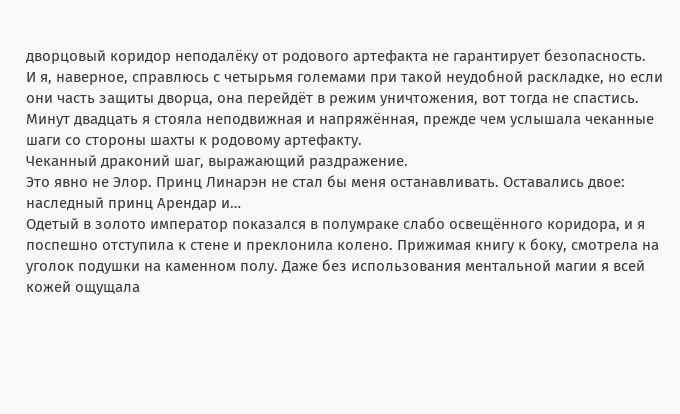дворцовый коридор неподалёку от родового артефакта не гарантирует безопасность.
И я, наверное, справлюсь с четырьмя големами при такой неудобной раскладке, но если они часть защиты дворца, она перейдёт в режим уничтожения, вот тогда не спастись.
Минут двадцать я стояла неподвижная и напряжённая, прежде чем услышала чеканные шаги со стороны шахты к родовому артефакту.
Чеканный драконий шаг, выражающий раздражение.
Это явно не Элор. Принц Линарэн не стал бы меня останавливать. Оставались двое: наследный принц Арендар и…
Одетый в золото император показался в полумраке слабо освещённого коридора, и я поспешно отступила к стене и преклонила колено. Прижимая книгу к боку, смотрела на уголок подушки на каменном полу. Даже без использования ментальной магии я всей кожей ощущала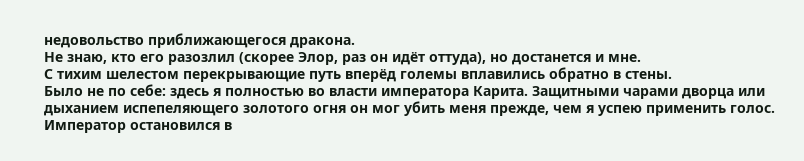недовольство приближающегося дракона.
Не знаю, кто его разозлил (скорее Элор, раз он идёт оттуда), но достанется и мне.
С тихим шелестом перекрывающие путь вперёд големы вплавились обратно в стены.
Было не по себе: здесь я полностью во власти императора Карита. Защитными чарами дворца или дыханием испепеляющего золотого огня он мог убить меня прежде, чем я успею применить голос.
Император остановился в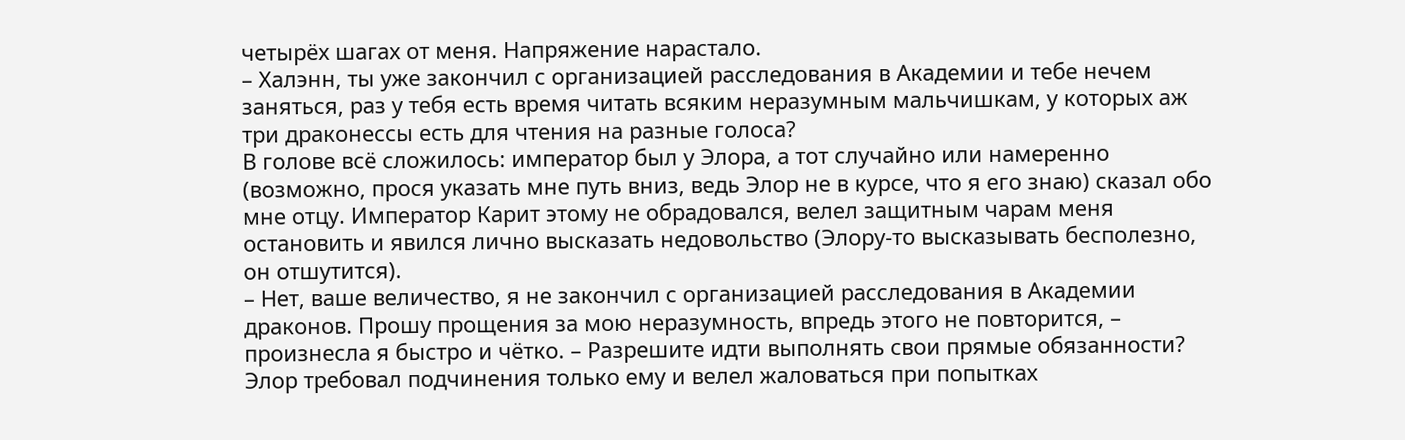четырёх шагах от меня. Напряжение нарастало.
– Халэнн, ты уже закончил с организацией расследования в Академии и тебе нечем заняться, раз у тебя есть время читать всяким неразумным мальчишкам, у которых аж три драконессы есть для чтения на разные голоса?
В голове всё сложилось: император был у Элора, а тот случайно или намеренно (возможно, прося указать мне путь вниз, ведь Элор не в курсе, что я его знаю) сказал обо мне отцу. Император Карит этому не обрадовался, велел защитным чарам меня остановить и явился лично высказать недовольство (Элору-то высказывать бесполезно, он отшутится).
– Нет, ваше величество, я не закончил с организацией расследования в Академии драконов. Прошу прощения за мою неразумность, впредь этого не повторится, – произнесла я быстро и чётко. – Разрешите идти выполнять свои прямые обязанности?
Элор требовал подчинения только ему и велел жаловаться при попытках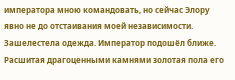императора мною командовать, но сейчас Элору явно не до отстаивания моей независимости.
Зашелестела одежда. Император подошёл ближе. Расшитая драгоценными камнями золотая пола его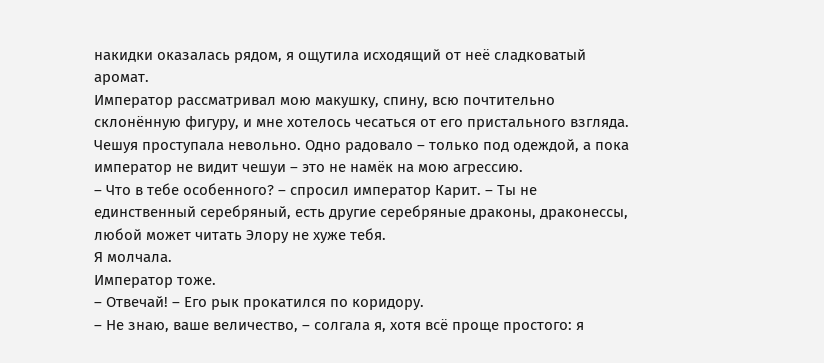накидки оказалась рядом, я ощутила исходящий от неё сладковатый аромат.
Император рассматривал мою макушку, спину, всю почтительно склонённую фигуру, и мне хотелось чесаться от его пристального взгляда. Чешуя проступала невольно. Одно радовало – только под одеждой, а пока император не видит чешуи – это не намёк на мою агрессию.
– Что в тебе особенного? – спросил император Карит. – Ты не единственный серебряный, есть другие серебряные драконы, драконессы, любой может читать Элору не хуже тебя.
Я молчала.
Император тоже.
– Отвечай! – Его рык прокатился по коридору.
– Не знаю, ваше величество, – солгала я, хотя всё проще простого: я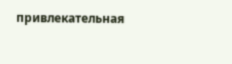привлекательная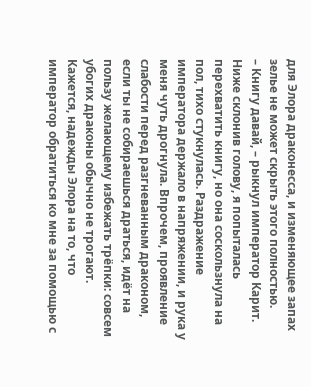для Элора драконесса, и изменяющее запах зелье не может скрыть этого полностью.
– Книгу давай, – рыкнул император Карит.
Ниже склонив голову, я попыталась перехватить книгу, но она соскользнула на пол, тихо стукнулась. Раздражение императора держало в напряжении, и рука у меня чуть дрогнула. Впрочем, проявление слабости перед разгневанным драконом, если ты не собираешься драться, идёт на пользу желающему избежать трёпки: совсем убогих драконы обычно не трогают.
Кажется, надежды Элора на то, что император обратиться ко мне за помощью с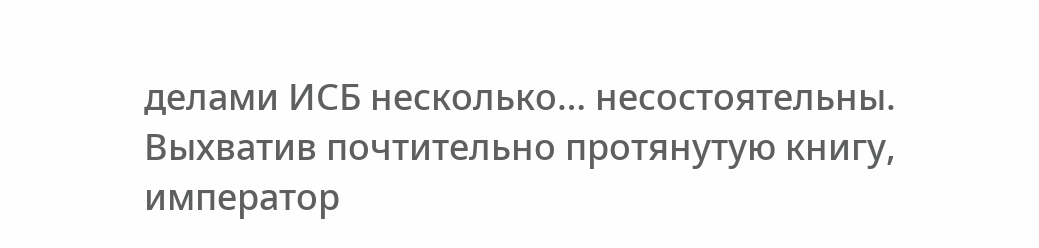делами ИСБ несколько… несостоятельны.
Выхватив почтительно протянутую книгу, император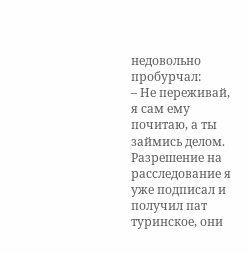недовольно пробурчал:
– Не переживай, я сам ему почитаю, а ты займись делом. Разрешение на расследование я уже подписал и получил пат туринское, они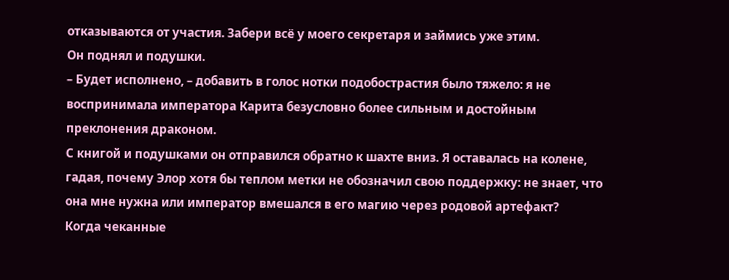отказываются от участия. Забери всё у моего секретаря и займись уже этим.
Он поднял и подушки.
– Будет исполнено, – добавить в голос нотки подобострастия было тяжело: я не воспринимала императора Карита безусловно более сильным и достойным преклонения драконом.
С книгой и подушками он отправился обратно к шахте вниз. Я оставалась на колене, гадая, почему Элор хотя бы теплом метки не обозначил свою поддержку: не знает, что она мне нужна или император вмешался в его магию через родовой артефакт?
Когда чеканные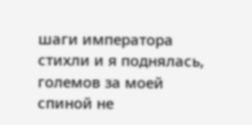шаги императора стихли и я поднялась, големов за моей спиной не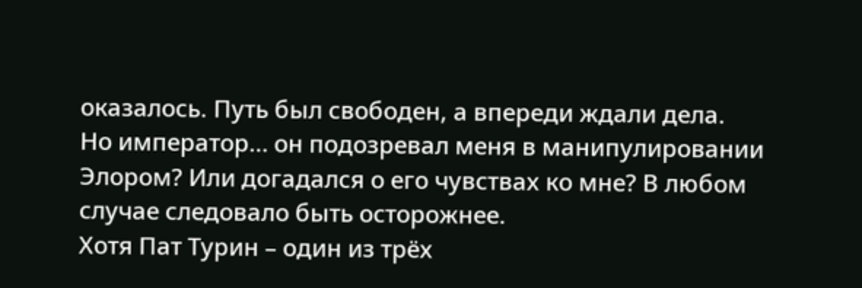оказалось. Путь был свободен, а впереди ждали дела.
Но император… он подозревал меня в манипулировании Элором? Или догадался о его чувствах ко мне? В любом случае следовало быть осторожнее.
Хотя Пат Турин – один из трёх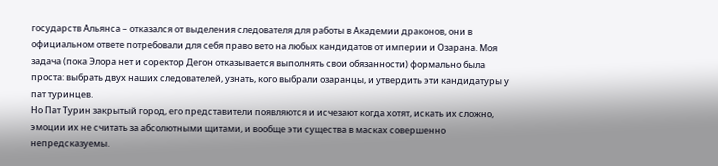государств Альянса – отказался от выделения следователя для работы в Академии драконов, они в официальном ответе потребовали для себя право вето на любых кандидатов от империи и Озарана. Моя задача (пока Элора нет и соректор Дегон отказывается выполнять свои обязанности) формально была проста: выбрать двух наших следователей, узнать, кого выбрали озаранцы, и утвердить эти кандидатуры у пат туринцев.
Но Пат Турин закрытый город, его представители появляются и исчезают когда хотят, искать их сложно, эмоции их не считать за абсолютными щитами, и вообще эти существа в масках совершенно непредсказуемы.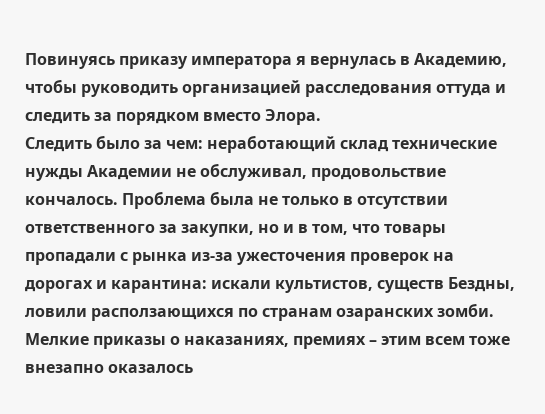Повинуясь приказу императора я вернулась в Академию, чтобы руководить организацией расследования оттуда и следить за порядком вместо Элора.
Следить было за чем: неработающий склад технические нужды Академии не обслуживал, продовольствие кончалось. Проблема была не только в отсутствии ответственного за закупки, но и в том, что товары пропадали с рынка из-за ужесточения проверок на дорогах и карантина: искали культистов, существ Бездны, ловили расползающихся по странам озаранских зомби.
Мелкие приказы о наказаниях, премиях – этим всем тоже внезапно оказалось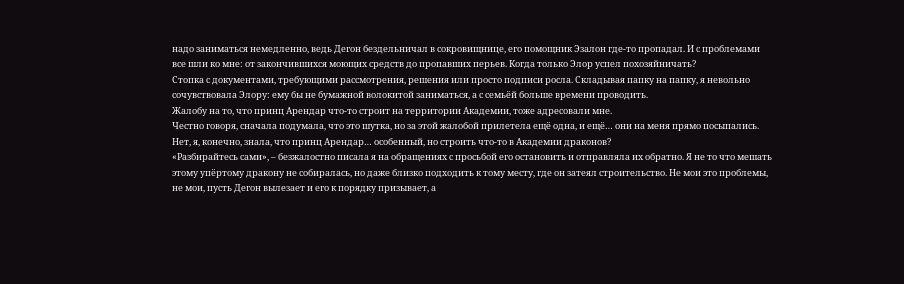надо заниматься немедленно, ведь Дегон бездельничал в сокровищнице, его помощник Эзалон где-то пропадал. И с проблемами все шли ко мне: от закончившихся моющих средств до пропавших перьев. Когда только Элор успел похозяйничать?
Стопка с документами, требующими рассмотрения, решения или просто подписи росла. Складывая папку на папку, я невольно сочувствовала Элору: ему бы не бумажной волокитой заниматься, а с семьёй больше времени проводить.
Жалобу на то, что принц Арендар что-то строит на территории Академии, тоже адресовали мне.
Честно говоря, сначала подумала, что это шутка, но за этой жалобой прилетела ещё одна, и ещё… они на меня прямо посыпались.
Нет, я, конечно, знала, что принц Арендар… особенный, но строить что-то в Академии драконов?
«Разбирайтесь сами», – безжалостно писала я на обращениях с просьбой его остановить и отправляла их обратно. Я не то что мешать этому упёртому дракону не собиралась, но даже близко подходить к тому месту, где он затеял строительство. Не мои это проблемы, не мои, пусть Дегон вылезает и его к порядку призывает, а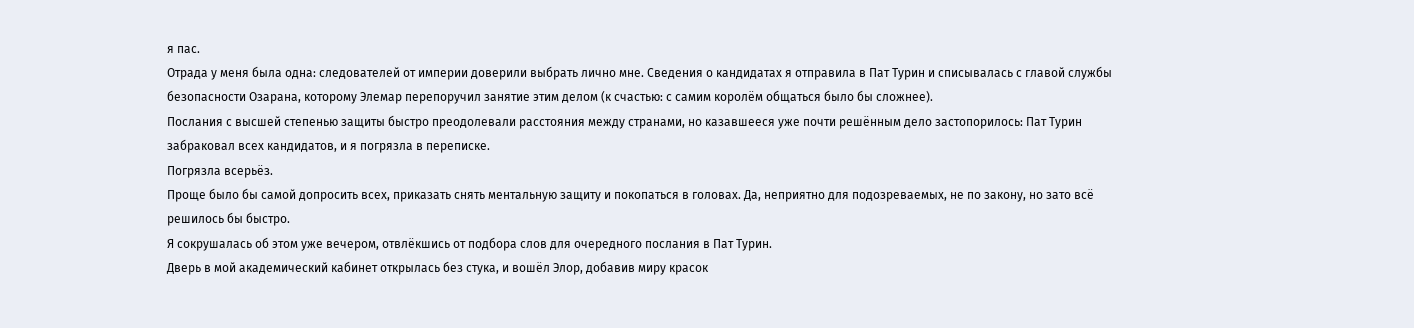я пас.
Отрада у меня была одна: следователей от империи доверили выбрать лично мне. Сведения о кандидатах я отправила в Пат Турин и списывалась с главой службы безопасности Озарана, которому Элемар перепоручил занятие этим делом (к счастью: с самим королём общаться было бы сложнее).
Послания с высшей степенью защиты быстро преодолевали расстояния между странами, но казавшееся уже почти решённым дело застопорилось: Пат Турин забраковал всех кандидатов, и я погрязла в переписке.
Погрязла всерьёз.
Проще было бы самой допросить всех, приказать снять ментальную защиту и покопаться в головах. Да, неприятно для подозреваемых, не по закону, но зато всё решилось бы быстро.
Я сокрушалась об этом уже вечером, отвлёкшись от подбора слов для очередного послания в Пат Турин.
Дверь в мой академический кабинет открылась без стука, и вошёл Элор, добавив миру красок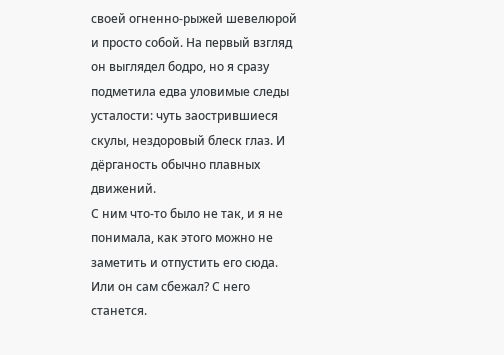своей огненно-рыжей шевелюрой и просто собой. На первый взгляд он выглядел бодро, но я сразу подметила едва уловимые следы усталости: чуть заострившиеся скулы, нездоровый блеск глаз. И дёрганость обычно плавных движений.
С ним что-то было не так, и я не понимала, как этого можно не заметить и отпустить его сюда. Или он сам сбежал? С него станется.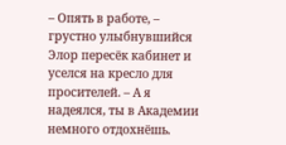– Опять в работе, – грустно улыбнувшийся Элор пересёк кабинет и уселся на кресло для просителей. – А я надеялся, ты в Академии немного отдохнёшь.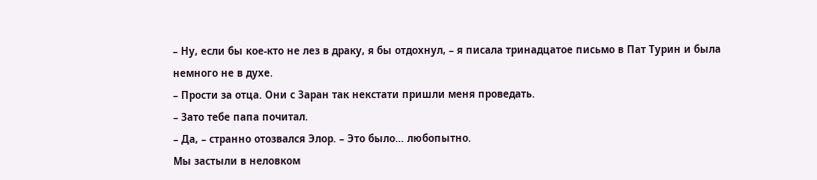– Ну, если бы кое-кто не лез в драку, я бы отдохнул, – я писала тринадцатое письмо в Пат Турин и была немного не в духе.
– Прости за отца. Они с Заран так некстати пришли меня проведать.
– Зато тебе папа почитал.
– Да, – странно отозвался Элор. – Это было… любопытно.
Мы застыли в неловком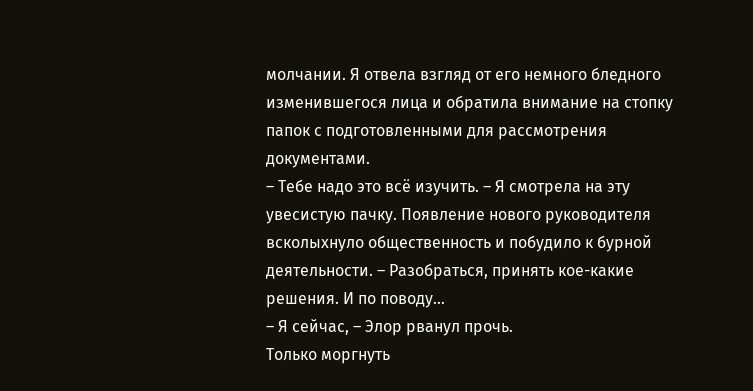молчании. Я отвела взгляд от его немного бледного изменившегося лица и обратила внимание на стопку папок с подготовленными для рассмотрения документами.
– Тебе надо это всё изучить. – Я смотрела на эту увесистую пачку. Появление нового руководителя всколыхнуло общественность и побудило к бурной деятельности. – Разобраться, принять кое-какие решения. И по поводу…
– Я сейчас, – Элор рванул прочь.
Только моргнуть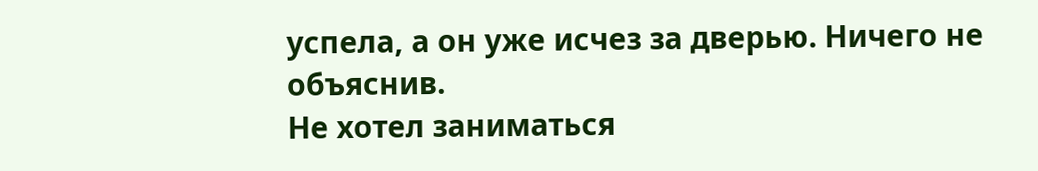успела, а он уже исчез за дверью. Ничего не объяснив.
Не хотел заниматься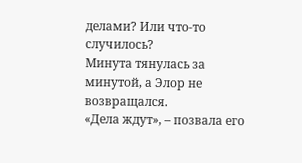делами? Или что-то случилось?
Минута тянулась за минутой, а Элор не возвращался.
«Дела ждут», – позвала его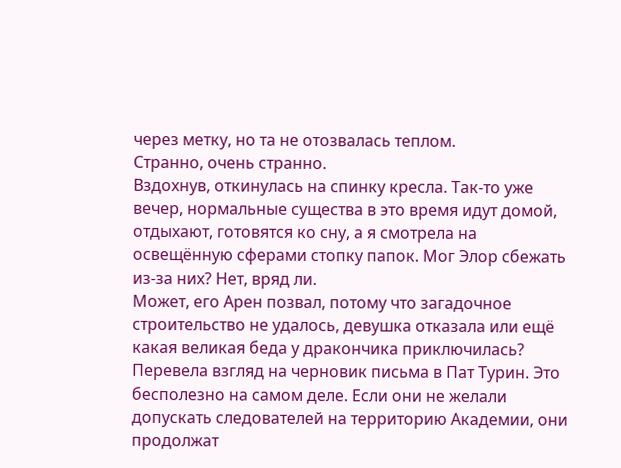через метку, но та не отозвалась теплом.
Странно, очень странно.
Вздохнув, откинулась на спинку кресла. Так-то уже вечер, нормальные существа в это время идут домой, отдыхают, готовятся ко сну, а я смотрела на освещённую сферами стопку папок. Мог Элор сбежать из-за них? Нет, вряд ли.
Может, его Арен позвал, потому что загадочное строительство не удалось, девушка отказала или ещё какая великая беда у дракончика приключилась?
Перевела взгляд на черновик письма в Пат Турин. Это бесполезно на самом деле. Если они не желали допускать следователей на территорию Академии, они продолжат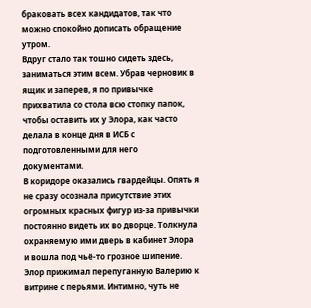браковать всех кандидатов, так что можно спокойно дописать обращение утром.
Вдруг стало так тошно сидеть здесь, заниматься этим всем. Убрав черновик в ящик и заперев, я по привычке прихватила со стола всю стопку папок, чтобы оставить их у Элора, как часто делала в конце дня в ИСБ с подготовленными для него документами.
В коридоре оказались гвардейцы. Опять я не сразу осознала присутствие этих огромных красных фигур из-за привычки постоянно видеть их во дворце. Толкнула охраняемую ими дверь в кабинет Элора и вошла под чьё-то грозное шипение.
Элор прижимал перепуганную Валерию к витрине с перьями. Интимно, чуть не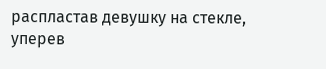распластав девушку на стекле, уперев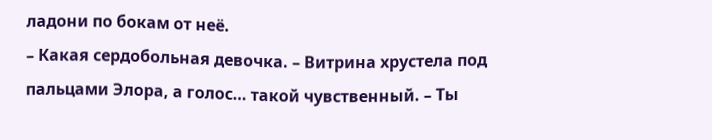ладони по бокам от неё.
– Какая сердобольная девочка. – Витрина хрустела под пальцами Элора, а голос… такой чувственный. – Ты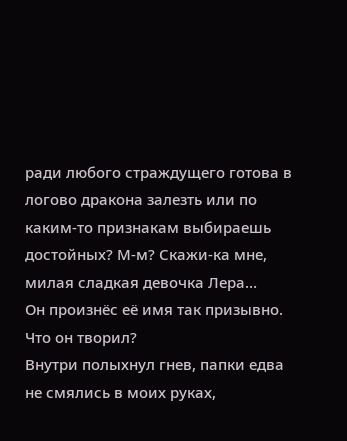ради любого страждущего готова в логово дракона залезть или по каким-то признакам выбираешь достойных? М-м? Скажи-ка мне, милая сладкая девочка Лера…
Он произнёс её имя так призывно.
Что он творил?
Внутри полыхнул гнев, папки едва не смялись в моих руках,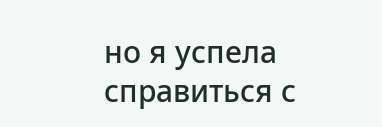но я успела справиться с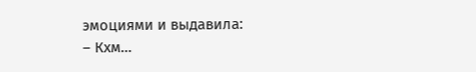эмоциями и выдавила:
– Кхм…